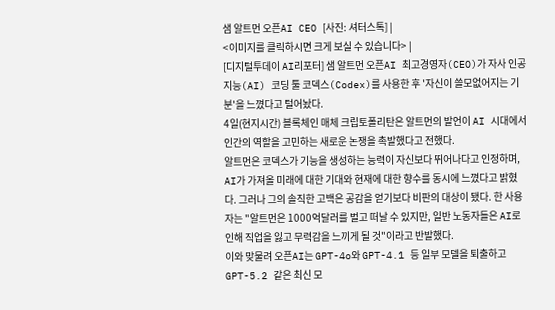샘 알트먼 오픈AI CEO [사진: 셔터스톡] |
<이미지를 클릭하시면 크게 보실 수 있습니다> |
[디지털투데이 AI리포터] 샘 알트먼 오픈AI 최고경영자(CEO)가 자사 인공지능(AI) 코딩 툴 코덱스(Codex)를 사용한 후 '자신이 쓸모없어지는 기분'을 느꼈다고 털어놨다.
4일(현지시간) 블록체인 매체 크립토폴리탄은 알트먼의 발언이 AI 시대에서 인간의 역할을 고민하는 새로운 논쟁을 촉발했다고 전했다.
알트먼은 코덱스가 기능을 생성하는 능력이 자신보다 뛰어나다고 인정하며, AI가 가져올 미래에 대한 기대와 현재에 대한 향수를 동시에 느꼈다고 밝혔다. 그러나 그의 솔직한 고백은 공감을 얻기보다 비판의 대상이 됐다. 한 사용자는 "알트먼은 1000억달러를 벌고 떠날 수 있지만, 일반 노동자들은 AI로 인해 직업을 잃고 무력감을 느끼게 될 것"이라고 반발했다.
이와 맞물려 오픈AI는 GPT-4o와 GPT-4.1 등 일부 모델을 퇴출하고 GPT-5.2 같은 최신 모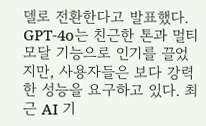델로 전환한다고 발표했다. GPT-4o는 친근한 톤과 멀티모달 기능으로 인기를 끌었지만, 사용자들은 보다 강력한 성능을 요구하고 있다. 최근 AI 기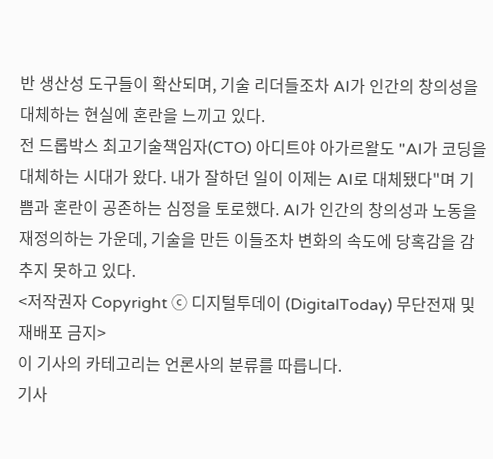반 생산성 도구들이 확산되며, 기술 리더들조차 AI가 인간의 창의성을 대체하는 현실에 혼란을 느끼고 있다.
전 드롭박스 최고기술책임자(CTO) 아디트야 아가르왈도 "AI가 코딩을 대체하는 시대가 왔다. 내가 잘하던 일이 이제는 AI로 대체됐다"며 기쁨과 혼란이 공존하는 심정을 토로했다. AI가 인간의 창의성과 노동을 재정의하는 가운데, 기술을 만든 이들조차 변화의 속도에 당혹감을 감추지 못하고 있다.
<저작권자 Copyright ⓒ 디지털투데이 (DigitalToday) 무단전재 및 재배포 금지>
이 기사의 카테고리는 언론사의 분류를 따릅니다.
기사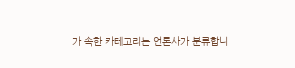가 속한 카테고리는 언론사가 분류합니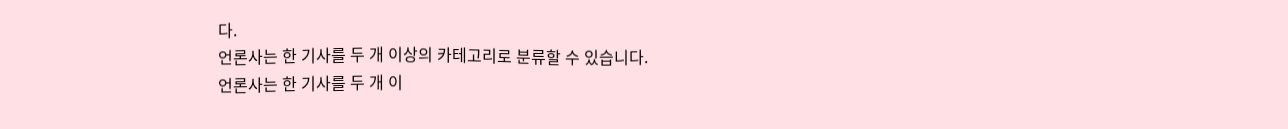다.
언론사는 한 기사를 두 개 이상의 카테고리로 분류할 수 있습니다.
언론사는 한 기사를 두 개 이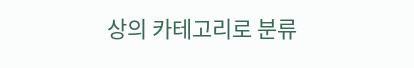상의 카테고리로 분류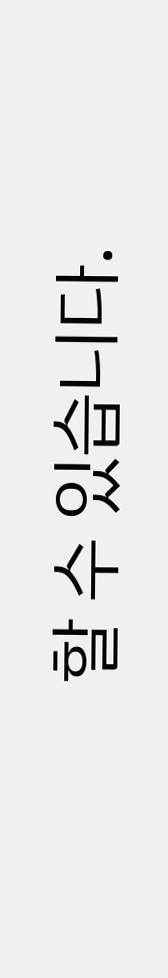할 수 있습니다.